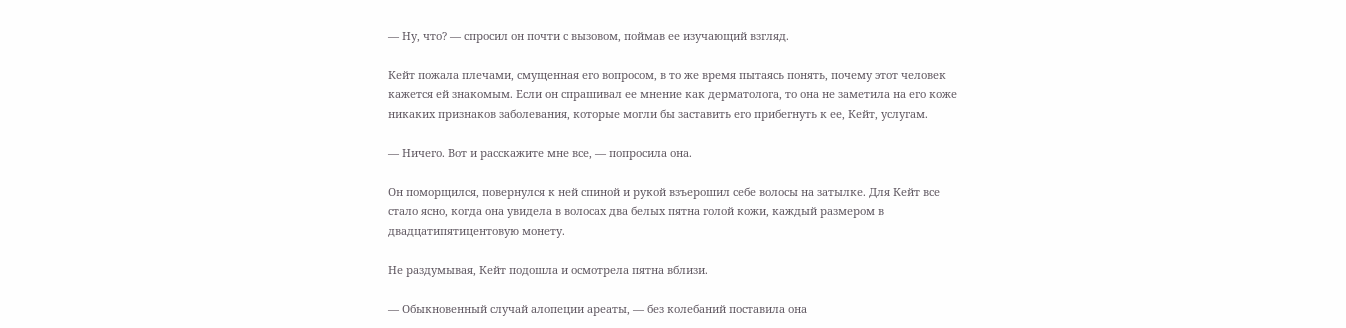— Ну, что? — спросил он почти с вызовом, поймав ее изучающий взгляд.

Кейт пожала плечами, смущенная его вопросом, в то же время пытаясь понять, почему этот человек кажется ей знакомым. Если он спрашивал ее мнение как дерматолога, то она не заметила на его коже никаких признаков заболевания, которые могли бы заставить его прибегнуть к ее, Кейт, услугам.

— Ничего. Вот и расскажите мне все, — попросила она.

Он поморщился, повернулся к ней спиной и рукой взъерошил себе волосы на затылке. Для Кейт все стало ясно, когда она увидела в волосах два белых пятна голой кожи, каждый размером в двадцатипятицентовую монету.

Не раздумывая, Кейт подошла и осмотрела пятна вблизи.

— Обыкновенный случай алопеции ареаты, — без колебаний поставила она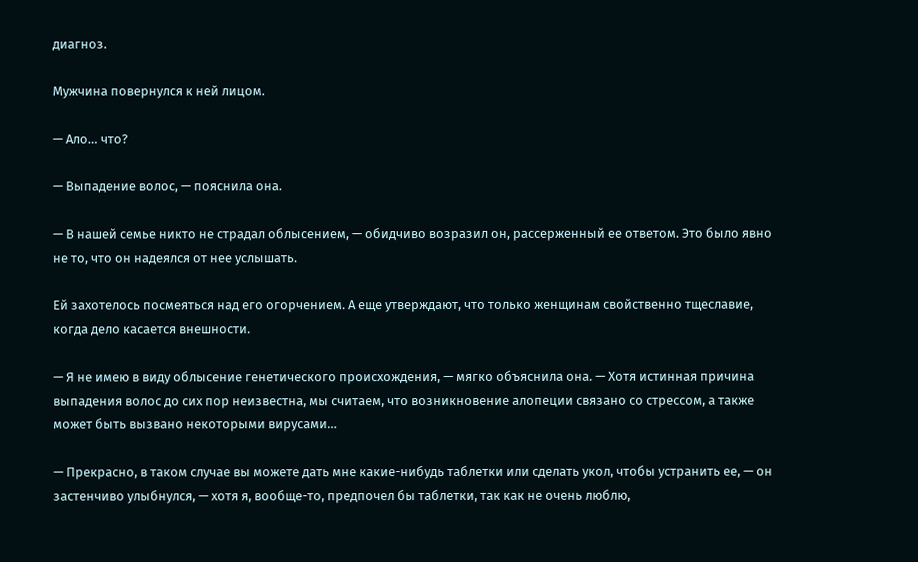диагноз.

Мужчина повернулся к ней лицом.

— Ало… что?

— Выпадение волос, — пояснила она.

— В нашей семье никто не страдал облысением, — обидчиво возразил он, рассерженный ее ответом. Это было явно не то, что он надеялся от нее услышать.

Ей захотелось посмеяться над его огорчением. А еще утверждают, что только женщинам свойственно тщеславие, когда дело касается внешности.

— Я не имею в виду облысение генетического происхождения, — мягко объяснила она. — Хотя истинная причина выпадения волос до сих пор неизвестна, мы считаем, что возникновение алопеции связано со стрессом, а также может быть вызвано некоторыми вирусами…

— Прекрасно, в таком случае вы можете дать мне какие-нибудь таблетки или сделать укол, чтобы устранить ее, — он застенчиво улыбнулся, — хотя я, вообще-то, предпочел бы таблетки, так как не очень люблю,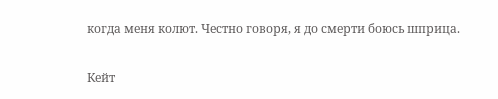когда меня колют. Честно говоря, я до смерти боюсь шприца.

Кейт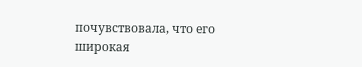почувствовала, что его широкая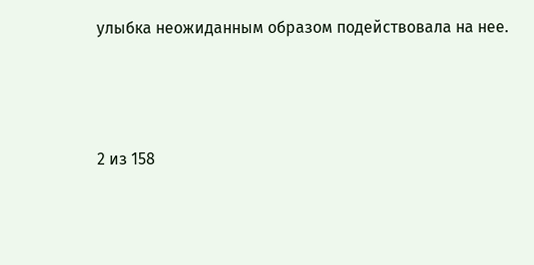улыбка неожиданным образом подействовала на нее.



2 из 158